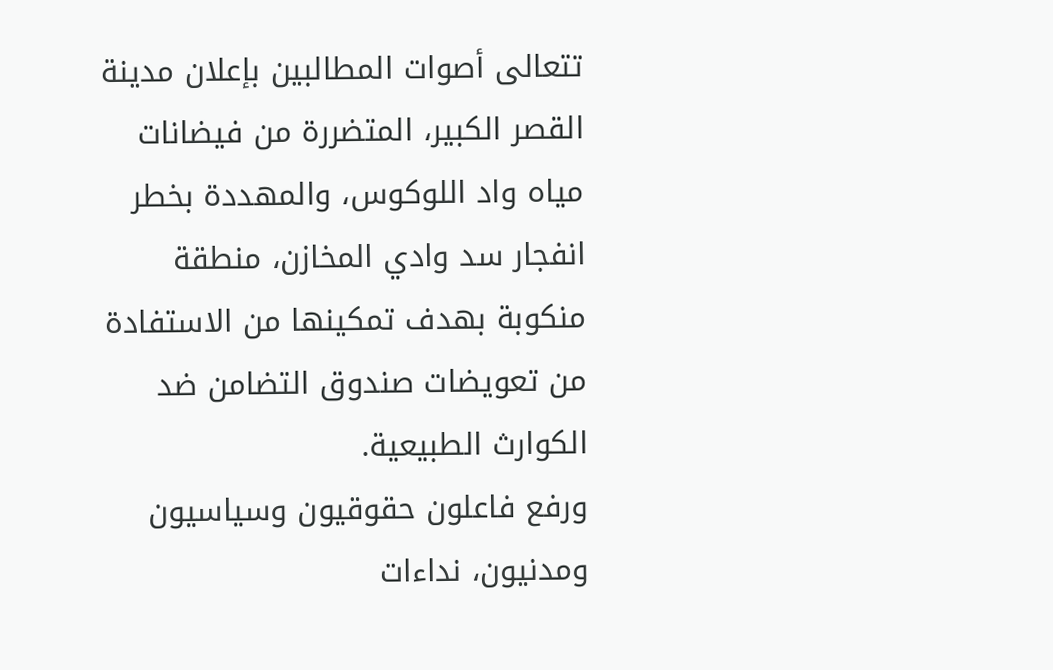تتعالى أصوات المطالبين بإعلان مدينة القصر الكبير، المتضررة من فيضانات مياه واد اللوكوس، والمهددة بخطر انفجار سد وادي المخازن، منطقة منكوبة بهدف تمكينها من الاستفادة من تعويضات صندوق التضامن ضد الكوارث الطبيعية.
ورفع فاعلون حقوقيون وسياسيون ومدنيون، نداءات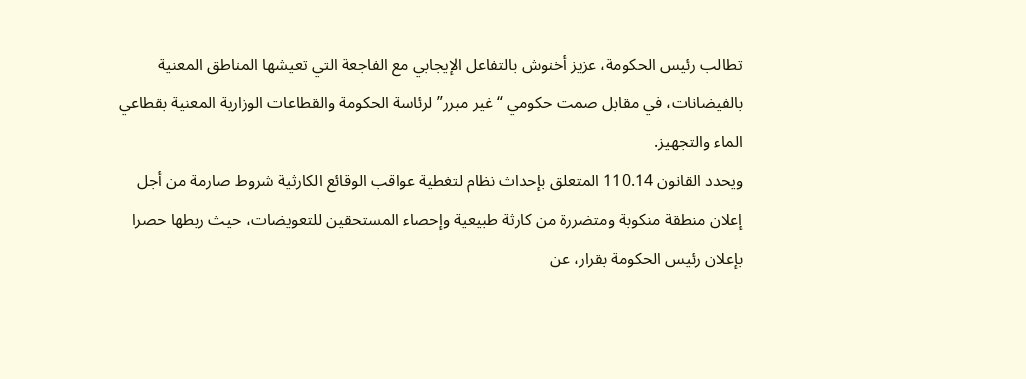تطالب رئيس الحكومة، عزيز أخنوش بالتفاعل الإيجابي مع الفاجعة التي تعيشها المناطق المعنية بالفيضانات، في مقابل صمت حكومي “غير مبرر” لرئاسة الحكومة والقطاعات الوزارية المعنية بقطاعي الماء والتجهيز.
ويحدد القانون 110.14 المتعلق بإحداث نظام لتغطية عواقب الوقائع الكارثية شروط صارمة من أجل إعلان منطقة منكوبة ومتضررة من كارثة طبيعية وإحصاء المستحقين للتعويضات، حيث ربطها حصرا بإعلان رئيس الحكومة بقرار، عن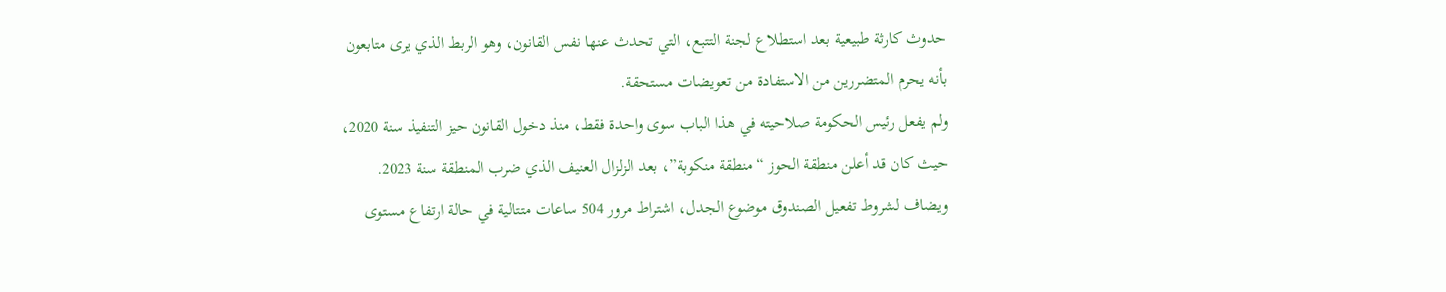حدوث كارثة طبيعية بعد استطلاع لجنة التتبع، التي تحدث عنها نفس القانون، وهو الربط الذي يرى متابعون بأنه يحرم المتضررين من الاستفادة من تعويضات مستحقة.
ولم يفعل رئيس الحكومة صلاحيته في هذا الباب سوى واحدة فقط، منذ دخول القانون حيز التنفيذ سنة 2020، حيث كان قد أعلن منطقة الحوز “منطقة منكوبة”، بعد الزلزال العنيف الذي ضرب المنطقة سنة 2023.
ويضاف لشروط تفعيل الصندوق موضوع الجدل، اشتراط مرور 504 ساعات متتالية في حالة ارتفاع مستوى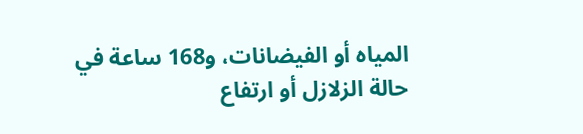المياه أو الفيضانات، و168 ساعة في حالة الزلازل أو ارتفاع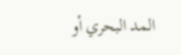المد البحري أو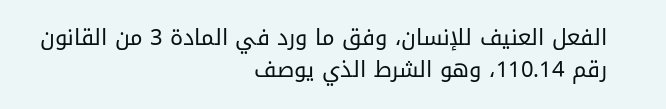الفعل العنيف للإنسان، وفق ما ورد في المادة 3 من القانون رقم 110.14، وهو الشرط الذي يوصف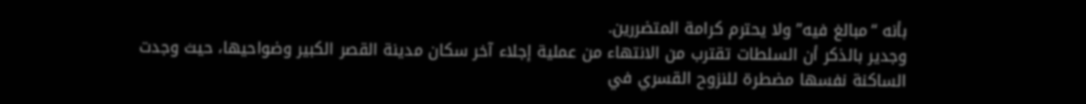بأنه “مبالغ فيه” ولا يحترم كرامة المتضررين.
وجدير بالذكر أن السلطات تقترب من الانتهاء من عملية إجلاء آخر سكان مدينة القصر الكبير وضواحيها، حيث وجدت الساكنة نفسها مضطرة للنزوح القسري في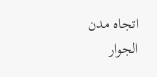اتجاه مدن الجوار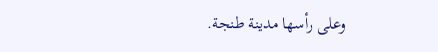وعلى رأسها مدينة طنجة.